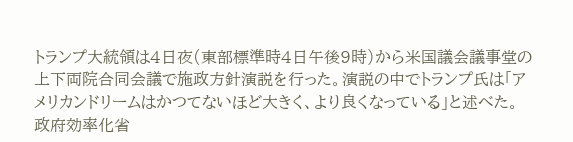トランプ大統領は4日夜(東部標準時4日午後9時)から米国議会議事堂の上下両院合同会議で施政方針演説を行った。演説の中でトランプ氏は「アメリカンドリームはかつてないほど大きく、より良くなっている」と述べた。
政府効率化省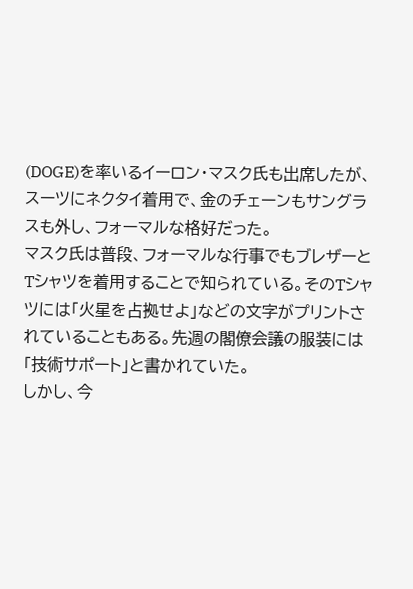(DOGE)を率いるイーロン・マスク氏も出席したが、スーツにネクタイ着用で、金のチェーンもサングラスも外し、フォーマルな格好だった。
マスク氏は普段、フォーマルな行事でもブレザーとTシャツを着用することで知られている。そのTシャツには「火星を占拠せよ」などの文字がプリントされていることもある。先週の閣僚会議の服装には「技術サポート」と書かれていた。
しかし、今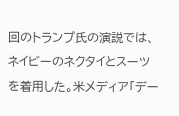回のトランプ氏の演説では、ネイビーのネクタイとスーツを着用した。米メディア「デー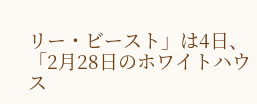リー・ビースト」は4日、「2月28日のホワイトハウス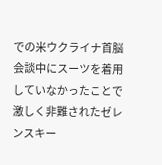での米ウクライナ首脳会談中にスーツを着用していなかったことで激しく非難されたゼレンスキー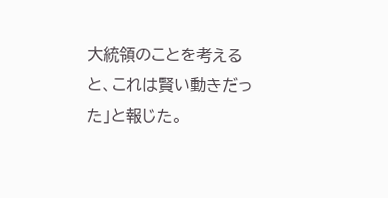大統領のことを考えると、これは賢い動きだった」と報じた。